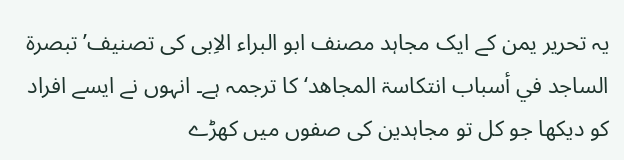یہ تحریر یمن کے ایک مجاہد مصنف ابو البراء الاِبی کی تصنیف’تبصرة الساجد في أسباب انتكاسۃ المجاهد‘ کا ترجمہ ہے۔ انہوں نے ایسے افراد کو دیکھا جو کل تو مجاہدین کی صفوں میں کھڑے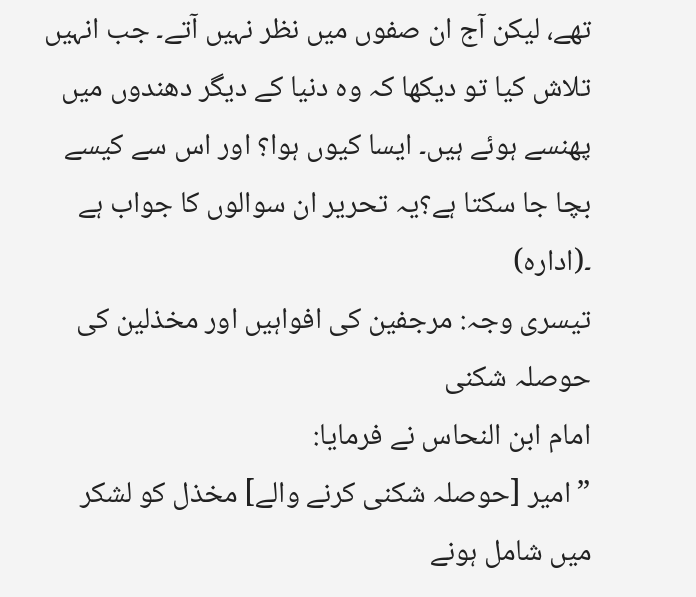تھے، لیکن آج ان صفوں میں نظر نہیں آتے۔ جب انہیں تلاش کیا تو دیکھا کہ وہ دنیا کے دیگر دھندوں میں پھنسے ہوئے ہیں۔ ایسا کیوں ہوا؟ اور اس سے کیسے بچا جا سکتا ہے؟یہ تحریر ان سوالوں کا جواب ہے ۔(ادارہ)
تیسری وجہ: مرجفین کی افواہیں اور مخذلین کی حوصلہ شکنی
امام ابن النحاس نے فرمایا:
”امیر [حوصلہ شکنی کرنے والے] مخذل کو لشکر میں شامل ہونے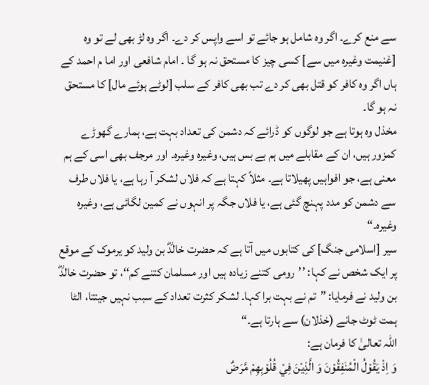سے منع کرے۔ اگر وہ شامل ہو جائے تو اسے واپس کر دے۔ اگر وہ لڑ بھی لے تو وہ [غنیمت وغیرہ میں سے] کسی چیز کا مستحق نہ ہو گا ۔ امام شافعی اور اما م احمد کے ہاں اگر وہ کافر کو قتل بھی کر دے تب بھی کافر کے سلب [لوٹے ہوئے مال] کا مستحق نہ ہو گا۔
مخذل وہ ہوتا ہے جو لوگوں کو ڈرائے کہ دشمن کی تعداد بہت ہے، ہمارے گھوڑے کمزور ہیں، ان کے مقابلے میں ہم بے بس ہیں، وغیرہ وغیرہ۔ اور مرجف بھی اسی کے ہم معنی ہے، جو افواہیں پھیلاتا ہے۔ مثلاً کہتا ہے کہ فلاں لشکر آ رہا ہے، یا فلاں طرف سے دشمن کو مدد پہنچ گئی ہے، یا فلاں جگہ پر انہوں نے کمین لگائی ہے، وغیرہ وغیرہ۔“
سیر [اسلامی جنگ] کی کتابوں میں آتا ہے کہ حضرت خالدؓ بن ولید کو یرموک کے موقع پر ایک شخص نے کہا: ’’رومی کتنے زیادہ ہیں اور مسلمان کتنے کم‘‘، تو حضرت خالدؓ بن ولید نے فرمایا: ”تم نے بہت برا کہا۔ لشکر کثرت تعداد کے سبب نہیں جیتتا، الٹا ہمت ٹوٹ جانے (خذلان) سے ہارتا ہے۔“
اللہ تعالیٰ کا فرمان ہے:
وَ اِذْ يَقُوْلُ الْمُنٰفِقُوْنَ وَ الَّذِيْنَ فِيْ قُلُوْبِهِمْ مَّرَضٌ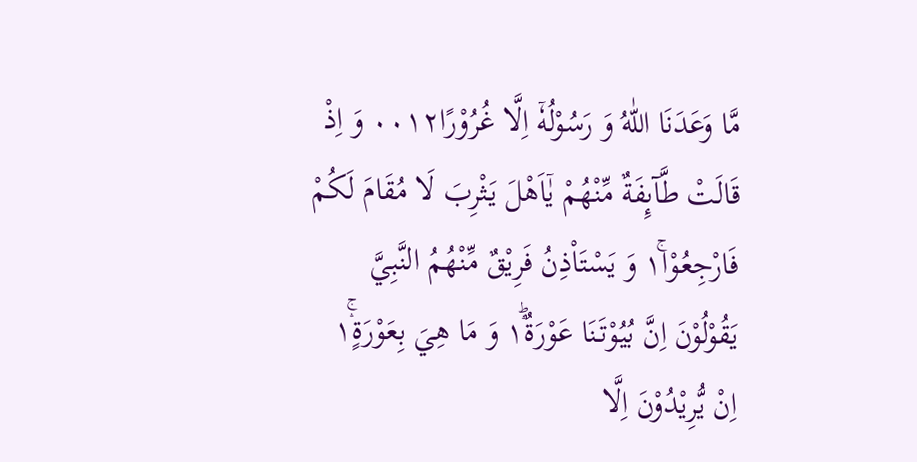مَّا وَعَدَنَا اللّٰهُ وَ رَسُوْلُهٗۤ اِلَّا غُرُوْرًا۰۰۱۲ وَ اِذْ قَالَتْ طَّآىِٕفَةٌ مِّنْهُمْ يٰۤاَهْلَ يَثْرِبَ لَا مُقَامَ لَكُمْ فَارْجِعُوْا١ۚ وَ يَسْتَاْذِنُ فَرِيْقٌ مِّنْهُمُ النَّبِيَّ يَقُوْلُوْنَ اِنَّ بُيُوْتَنَا عَوْرَةٌ١ۛؕ وَ مَا هِيَ بِعَوْرَةٍ١ۛۚ اِنْ يُّرِيْدُوْنَ اِلَّا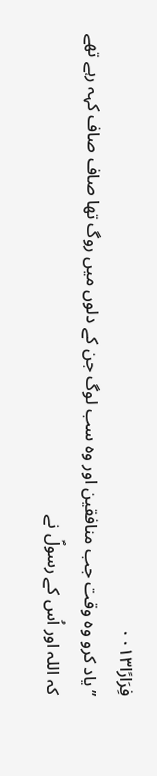فِرَارًا۰۰۱۳
’’یاد کرو وہ وقت جب منافقین اور وہ سب لوگ جن کے دلوں میں روگ تھا صاف صاف کہہ رہے تھے کہ اللہ اور اُس کے رسولؐ نے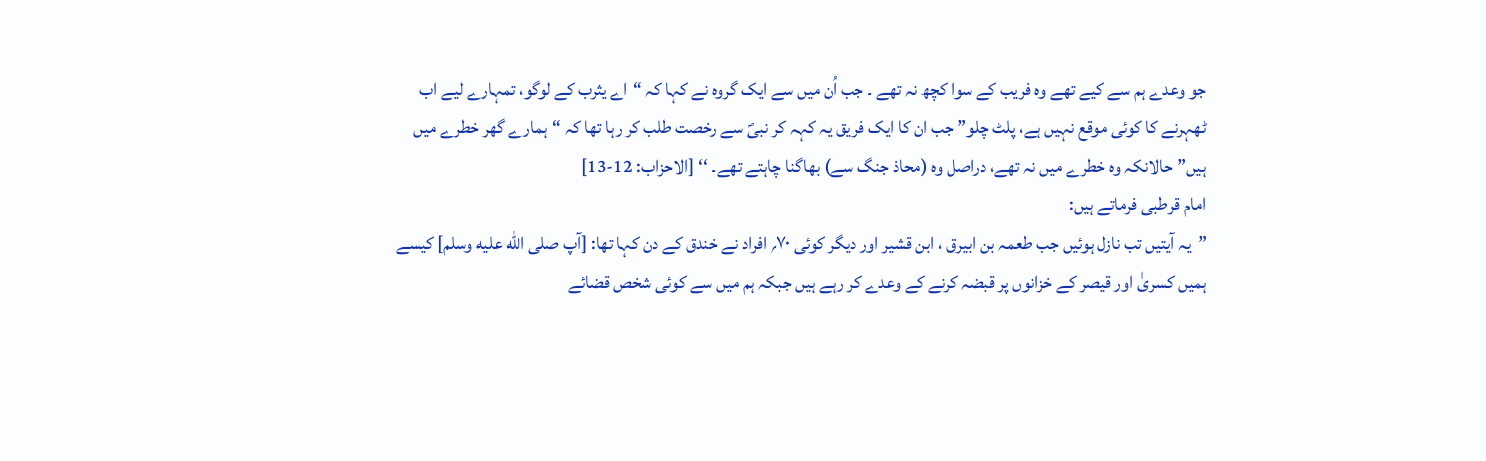جو وعدے ہم سے کیے تھے وہ فریب کے سوا کچھ نہ تھے ۔ جب اُن میں سے ایک گروہ نے کہا کہ “اے یثرب کے لوگو، تمہارے لیے اب ٹھہرنے کا کوئی موقع نہیں ہے، پلٹ چلو” جب ان کا ایک فریق یہ کہہ کر نبیؐ سے رخصت طلب کر رہا تھا کہ “ہمارے گھر خطرے میں ہیں” حالانکہ وہ خطرے میں نہ تھے، دراصل وہ (محاذ جنگ سے) بھاگنا چاہتے تھے۔ ‘‘ [الاحزاب: 12-13]
امام قرطبی فرماتے ہیں:
”یہ آیتیں تب نازل ہوئیں جب طعمہ بن ابیرق ، ابن قشیر اور دیگر کوئی ۷۰؍ افراد نے خندق کے دن کہا تھا: [آپ صلى الله عليه وسلم] کیسے ہمیں کسریٰ اور قیصر کے خزانوں پر قبضہ کرنے کے وعدے کر رہے ہیں جبکہ ہم میں سے کوئی شخص قضائے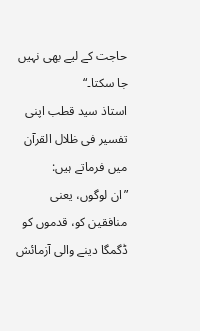حاجت کے لیے بھی نہیں جا سکتا۔“
استاذ سید قطب اپنی تفسیر فی ظلال القرآن میں فرماتے ہیں:
”ان لوگوں، یعنی منافقین کو، قدموں کو ڈگمگا دینے والی آزمائش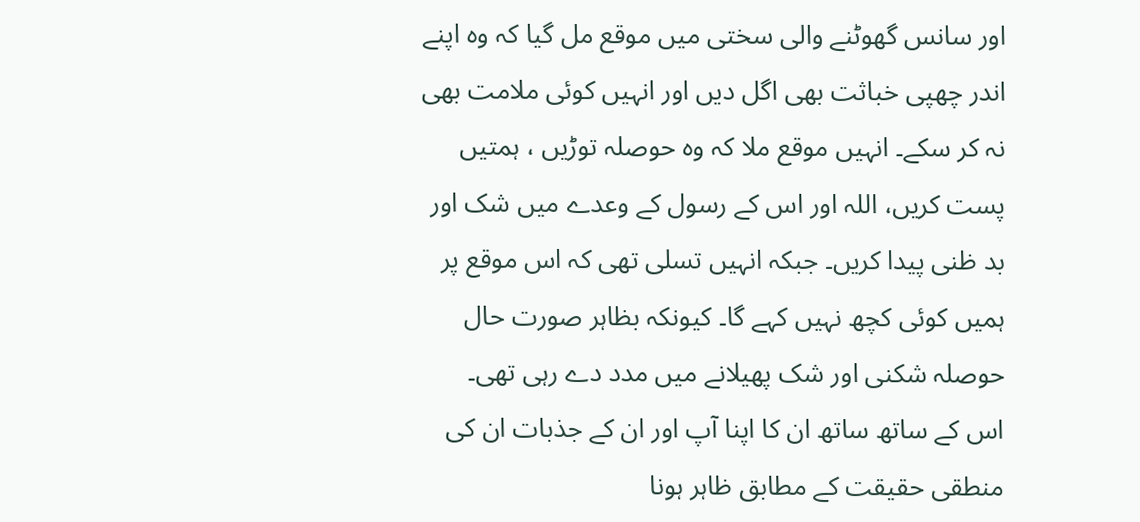اور سانس گھوٹنے والی سختی میں موقع مل گیا کہ وہ اپنے اندر چھپی خباثت بھی اگل دیں اور انہیں کوئی ملامت بھی نہ کر سکے۔ انہیں موقع ملا کہ وہ حوصلہ توڑیں ، ہمتیں پست کریں، اللہ اور اس کے رسول کے وعدے میں شک اور بد ظنی پیدا کریں۔ جبکہ انہیں تسلی تھی کہ اس موقع پر ہمیں کوئی کچھ نہیں کہے گا۔ کیونکہ بظاہر صورت حال حوصلہ شکنی اور شک پھیلانے میں مدد دے رہی تھی۔
اس کے ساتھ ساتھ ان کا اپنا آپ اور ان کے جذبات ان کی منطقی حقیقت کے مطابق ظاہر ہونا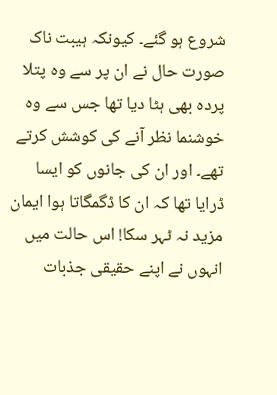شروع ہو گئے۔ کیونکہ ہیبت ناک صورت حال نے ان پر سے وہ پتلا پردہ بھی ہٹا دیا تھا جس سے وہ خوشنما نظر آنے کی کوشش کرتے تھے۔ اور ان کی جانوں کو ایسا ڈرایا تھا کہ ان کا ڈگمگاتا ہوا ایمان مزید نہ ٹہر سکا! اس حالت میں انہوں نے اپنے حقیقی جذبات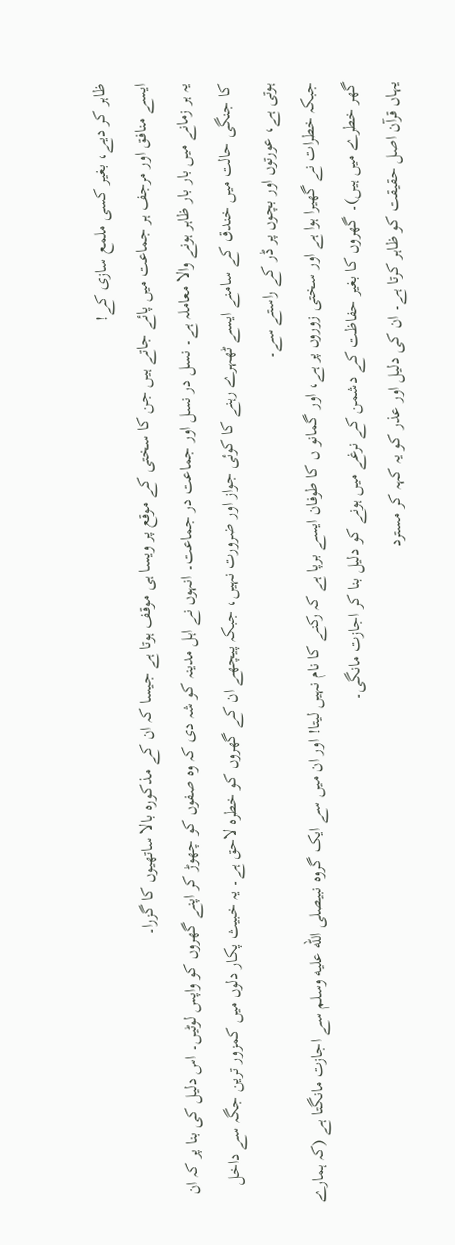ظاہر کر دیے، بغیر کسی ملمع سازی کے!
ایسے منافق اور مرجف ہر جماعت میں پائے جاتے ہیں جن کا سختی کے موقع پر ویسا ہی موقف ہوتا ہے جیسا کہ ان کے مذکورہ بالا ساتھیوں کا گزرا۔
یہ ہر زمانے میں بار بار ظاہر ہونے والا معاملہ ہے۔ نسل در نسل اور جماعت در جماعت۔ انہوں نے اہل مدینہ کو شہ دی کہ وہ صفوں کو چھوڑ کر اپنے گھروں کو واپس لوٹیں۔ اس دلیل کی بنا پر کہ ان کا جنگی حالت میں خندق کے سامنے ایسے ٹھہرے رہنے کا کوئی جواز اور ضرورت نہیں، جبکہ پیچھے ان کے گھروں کو خطرہ لاحق ہے۔ یہ خبیث پکار دلوں میں کمزور ترین جگہ سے داخل ہوتی ہے، عورتوں اور بچوں پر ڈر کے راستے سے۔
جبکہ خطرات نے گھیرا ہوا ہے اور سختی زوروں پر ہے، اور گمانو ں کا طوفان ایسے برپا ہے کہ رکنے کا نام نہیں لیتا! اور ان میں سے ایک گروہ نبیصلى الله عليه وسلم سے اجازت مانگتا ہے (کہ ہمارے گھر خطرے میں ہیں)۔ گھروں کا بغیر حفاظت کے دشمن کے نرغے میں ہونے کو دلیل بنا کر اجازت مانگی۔
یہاں قرآن اصل حقیقت کو ظاہر کرتا ہے۔ ان کی دلیل اور عذر کو یہ کہہ کر مسترد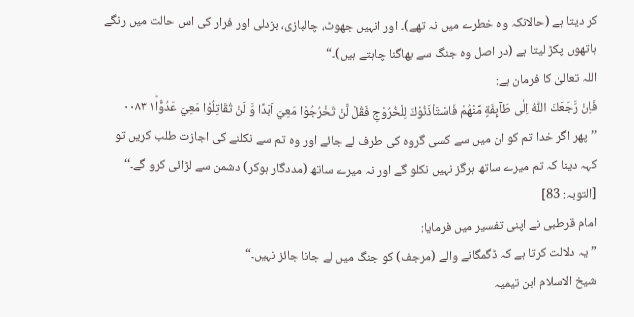کر دیتا ہے (حالانکہ وہ خطرے میں نہ تھے)۔ اور انہیں جھوٹ، چالبازی، بزدلی اور فرار کی اس حالت میں رنگے ہاتھوں پکڑ لیتا ہے (در اصل وہ جنگ سے بھاگنا چاہتے ہیں)۔“
اللہ تعالیٰ کا فرمان ہے:
فَاِنْ رَّجَعَكَ اللّٰهُ اِلٰى طَآىِٕفَةٍ مِّنْهُمْ فَاسْتَاْذَنُوْكَ لِلْخُرُوْجِ فَقُلْ لَّنْ تَخْرُجُوْا مَعِيَ اَبَدًا وَّ لَنْ تُقَاتِلُوْا مَعِيَ عَدُوًّا١ؕ ۰۰۸۳
’’پھر اگر خدا تم کو ان میں سے کسی گروہ کی طرف لے جائے اور وہ تم سے نکلنے کی اجازت طلب کریں تو کہہ دینا کہ تم میرے ساتھ ہرگز نہیں نکلو گے اور نہ میرے ساتھ (مددگار ہوکر) دشمن سے لڑائی کرو گے۔‘‘ [التوبہ: 83]
امام قرطبی نے اپنی تفسیر میں فرمایا:
”یہ دلالت کرتا ہے کہ ڈگمگانے والے (مرجف) کو جنگ میں لے جانا جائز نہیں۔“
شیخ الاسلام ابن تیمیہ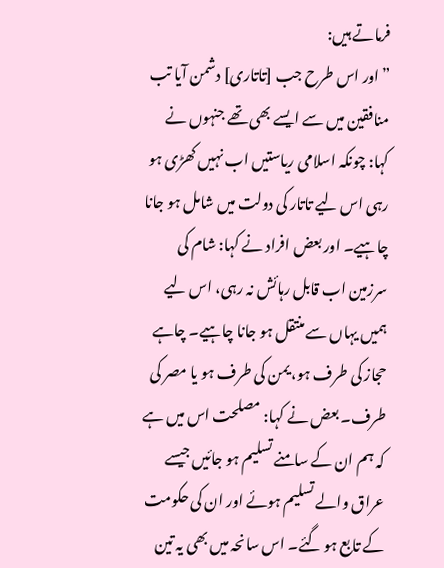فرماتے ہیں:
”اور اس طرح جب [تاتاری] دشمن آیا تب منافقین میں سے ایسے بھی تھے جنہوں نے کہا: چونکہ اسلامی ریاستیں اب نہیں کھڑی ہو رہی اس لیے تاتار کی دولت میں شامل ہو جانا چاہیے۔ اور بعض افراد نے کہا: شام کی سرزمین اب قابل رہائش نہ رہی، اس لیے ہمیں یہاں سے منتقل ہو جانا چاہیے۔ چاہے حجاز کی طرف ہو، یمن کی طرف ہو یا مصر کی طرف۔ بعض نے کہا: مصلحت اس میں ہے کہ ہم ان کے سامنے تسلیم ہو جائیں جیسے عراق والے تسلیم ہوئے اور ان کی حکومت کے تابع ہو گئے۔ اس سانحہ میں بھی یہ تین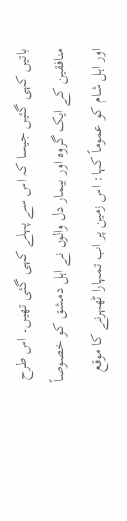باتیں کہی گئیں جیسا کہ اس سے پہلے کہی گئی تھیں۔ اس طرح منافقین کے ایک گروہ اور بیمار دل والوں نے اہل دمشق کو خصوصاً اور اہل شام کو عموماً کہا: اس زمین پر اب تمہارا ٹھہرنے کا موقع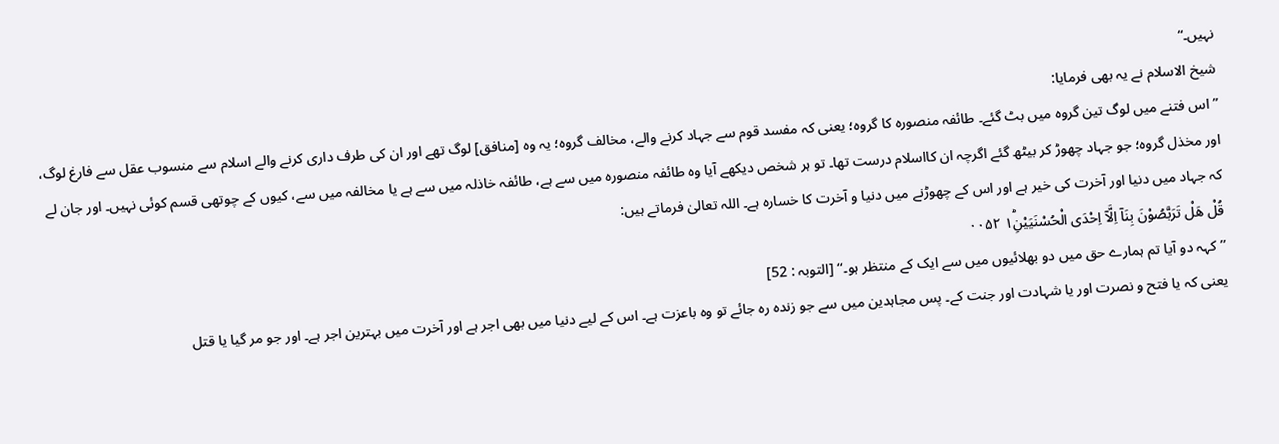نہیں۔“
شیخ الاسلام نے یہ بھی فرمایا:
”اس فتنے میں لوگ تین گروہ میں بٹ گئے۔ طائفہ منصورہ کا گروہ؛ یعنی کہ مفسد قوم سے جہاد کرنے والے، مخالف گروہ؛ یہ وہ [منافق] لوگ تھے اور ان کی طرف داری کرنے والے اسلام سے منسوب عقل سے فارغ لوگ، اور مخذل گروہ؛ جو جہاد چھوڑ کر بیٹھ گئے اگرچہ ان کااسلام درست تھا۔ تو ہر شخص دیکھے آیا وہ طائفہ منصورہ میں سے ہے، طائفہ خاذلہ میں سے ہے یا مخالفہ میں سے، کیوں کے چوتھی قسم کوئی نہیں۔ اور جان لے کہ جہاد میں دنیا اور آخرت کی خیر ہے اور اس کے چھوڑنے میں دنیا و آخرت کا خسارہ ہے۔ اللہ تعالیٰ فرماتے ہیں:
قُلْ هَلْ تَرَبَّصُوْنَ بِنَاۤ اِلَّاۤ اِحْدَى الْحُسْنَيَيْنِ١ؕ ۰۰۵۲
’’کہہ دو آیا تم ہمارے حق میں دو بھلائیوں میں سے ایک کے منتظر ہو۔‘‘ [التوبہ : 52]
یعنی کہ یا فتح و نصرت اور یا شہادت اور جنت کے۔ پس مجاہدین میں سے جو زندہ رہ جائے تو وہ باعزت ہے۔ اس کے لیے دنیا میں بھی اجر ہے اور آخرت میں بہترین اجر ہے۔ اور جو مر گیا یا قتل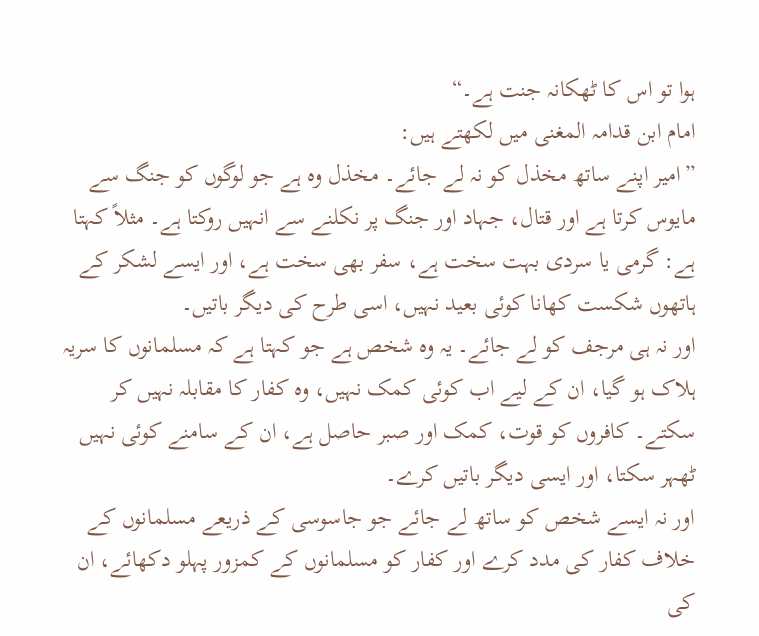ہوا تو اس کا ٹھکانہ جنت ہے۔“
امام ابن قدامہ المغنی میں لکھتے ہیں:
”امیر اپنے ساتھ مخذل کو نہ لے جائے۔ مخذل وہ ہے جو لوگوں کو جنگ سے مایوس کرتا ہے اور قتال، جہاد اور جنگ پر نکلنے سے انہیں روکتا ہے۔ مثلاً کہتا ہے: گرمی یا سردی بہت سخت ہے، سفر بھی سخت ہے، اور ایسے لشکر کے ہاتھوں شکست کھانا کوئی بعید نہیں، اسی طرح کی دیگر باتیں۔
اور نہ ہی مرجف کو لے جائے۔ یہ وہ شخص ہے جو کہتا ہے کہ مسلمانوں کا سریہ ہلاک ہو گیا، ان کے لیے اب کوئی کمک نہیں، وہ کفار کا مقابلہ نہیں کر سکتے۔ کافروں کو قوت، کمک اور صبر حاصل ہے، ان کے سامنے کوئی نہیں ٹھہر سکتا، اور ایسی دیگر باتیں کرے۔
اور نہ ایسے شخص کو ساتھ لے جائے جو جاسوسی کے ذریعے مسلمانوں کے خلاف کفار کی مدد کرے اور کفار کو مسلمانوں کے کمزور پہلو دکھائے، ان کی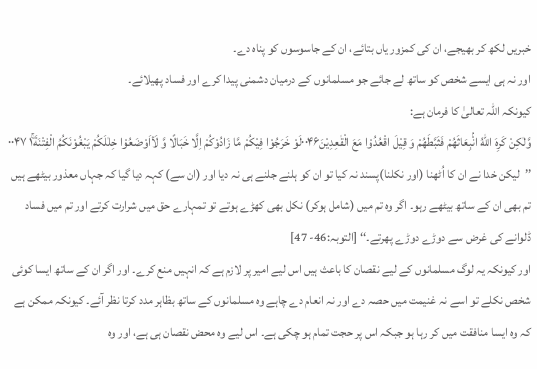خبریں لکھ کر بھیجے، ان کی کمزور یاں بتائے، ان کے جاسوسوں کو پناہ دے۔
اور نہ ہی ایسے شخص کو ساتھ لے جائے جو مسلمانوں کے درمیان دشمنی پیدا کرے اور فساد پھیلائے۔
کیونکہ اللہ تعالیٰ کا فرمان ہے:
وَّلٰكِنْ كَرِهَ اللّٰهُ انْۢبِعَاثَهُمْ فَثَبَّطَهُمْ وَ قِيْلَ اقْعُدُوْا مَعَ الْقٰعِدِيْنَ۰۰۴۶لَوْ خَرَجُوْا فِيْكُمْ مَّا زَادُوْكُمْ اِلَّا خَبَالًا وَّ لَاۡاَوْضَعُوْا خِلٰلَكُمْ يَبْغُوْنَكُمُ الْفِتْنَةَ١ۚ ۰۰۴۷
’’لیکن خدا نے ان کا اُٹھنا (اور نکلنا)پسند نہ کیا تو ان کو ہلنے جلنے ہی نہ دیا اور (ان سے) کہہ دیا گیا کہ جہاں معذور بیٹھے ہیں تم بھی ان کے ساتھ بیٹھے رہو۔ اگر وہ تم میں (شامل ہوکر) نکل بھی کھڑے ہوتے تو تمہارے حق میں شرارت کرتے اور تم میں فساد ڈلوانے کی غرض سے دوڑے دوڑے پھرتے۔‘‘ [التوبہ:46- 47]
اور کیونکہ یہ لوگ مسلمانوں کے لیے نقصان کا باعث ہیں اس لیے امیر پر لازم ہے کہ انہیں منع کرے۔ اور اگر ان کے ساتھ ایسا کوئی شخص نکلے تو اسے نہ غنیمت میں حصہ دے اور نہ انعام دے چاہے وہ مسلمانوں کے ساتھ بظاہر مدد کرتا نظر آئے۔ کیونکہ ممکن ہے کہ وہ ایسا منافقت میں کر رہا ہو جبکہ اس پر حجت تمام ہو چکی ہے۔ اس لیے وہ محض نقصان ہی ہے، اور وہ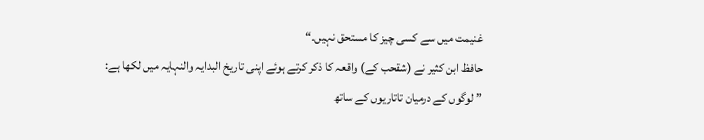غنیمت میں سے کسی چیز کا مستحق نہیں۔“
حافظ ابن کثیر نے (شقحب کے) واقعہ کا ذکر کرتے ہوئے اپنی تاریخ البدایہ والنہایہ میں لکھا ہے:
”لوگوں کے درمیان تاتاریوں کے ساتھ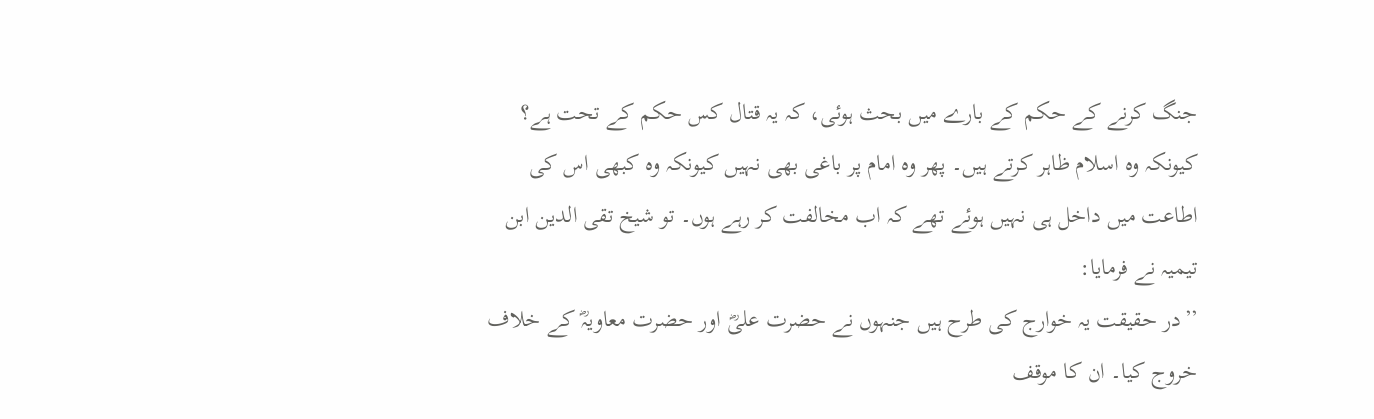جنگ کرنے کے حکم کے بارے میں بحث ہوئی، کہ یہ قتال کس حکم کے تحت ہے؟ کیونکہ وہ اسلام ظاہر کرتے ہیں۔ پھر وہ امام پر باغی بھی نہیں کیونکہ وہ کبھی اس کی اطاعت میں داخل ہی نہیں ہوئے تھے کہ اب مخالفت کر رہے ہوں۔ تو شیخ تقی الدین ابن تیمیہ نے فرمایا:
’’در حقیقت یہ خوارج کی طرح ہیں جنہوں نے حضرت علیؓ اور حضرت معاویہؓ کے خلاف خروج کیا۔ ان کا موقف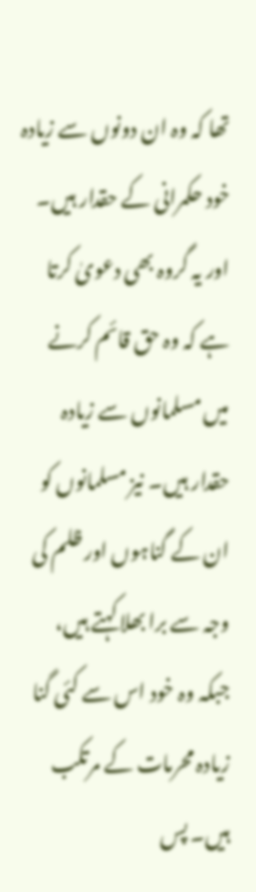تھا کہ وہ ان دونوں سے زیادہ خود حکمرانی کے حقدار ہیں۔ اور یہ گروہ بھی دعویٰ کرتا ہے کہ وہ حق قائم کرنے میں مسلمانوں سے زیادہ حقدار ہیں۔ نیز مسلمانوں کو ان کے گناہوں اور ظلم کی وجہ سے برا بھلا کہتے ہیں، جبکہ وہ خود اس سے کئی گنا زیادہ محرمات کے مرتکب ہیں۔ پس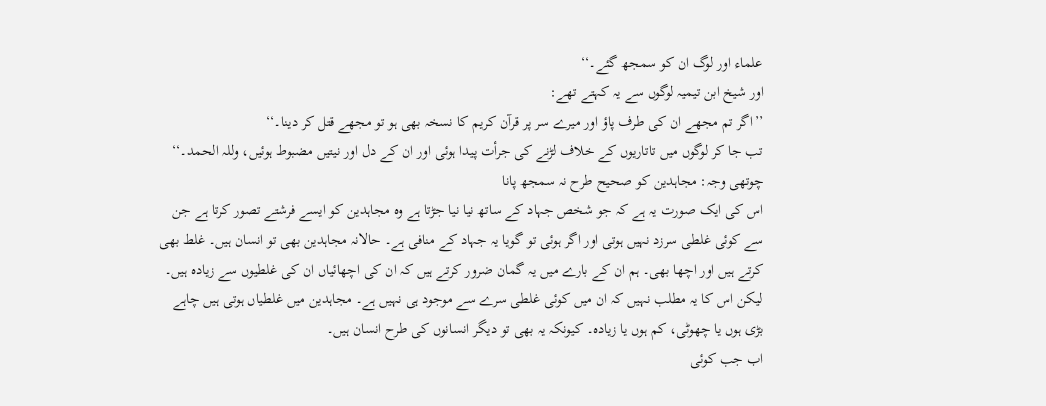علماء اور لوگ ان کو سمجھ گئے۔‘‘
اور شیخ ابن تیمیہ لوگوں سے یہ کہتے تھے:
’’اگر تم مجھے ان کی طرف پاؤ اور میرے سر پر قرآن کریم کا نسخہ بھی ہو تو مجھے قتل کر دینا۔‘‘
تب جا کر لوگوں میں تاتاریوں کے خلاف لڑنے کی جرأت پیدا ہوئی اور ان کے دل اور نیتیں مضبوط ہوئیں، وللہ الحمد۔‘‘
چوتھی وجہ: مجاہدین کو صحیح طرح نہ سمجھ پانا
اس کی ایک صورت یہ ہے کہ جو شخص جہاد کے ساتھ نیا نیا جڑتا ہے وہ مجاہدین کو ایسے فرشتے تصور کرتا ہے جن سے کوئی غلطی سرزد نہیں ہوتی اور اگر ہوئی تو گویا یہ جہاد کے منافی ہے۔ حالانہ مجاہدین بھی تو انسان ہیں۔ غلط بھی کرتے ہیں اور اچھا بھی۔ ہم ان کے بارے میں یہ گمان ضرور کرتے ہیں کہ ان کی اچھائیاں ان کی غلطیوں سے زیادہ ہیں۔ لیکن اس کا یہ مطلب نہیں کہ ان میں کوئی غلطی سرے سے موجود ہی نہیں ہے۔ مجاہدین میں غلطیاں ہوتی ہیں چاہے بڑی ہوں یا چھوٹی، کم ہوں یا زیادہ۔ کیونکہ یہ بھی تو دیگر انسانوں کی طرح انسان ہیں۔
اب جب کوئی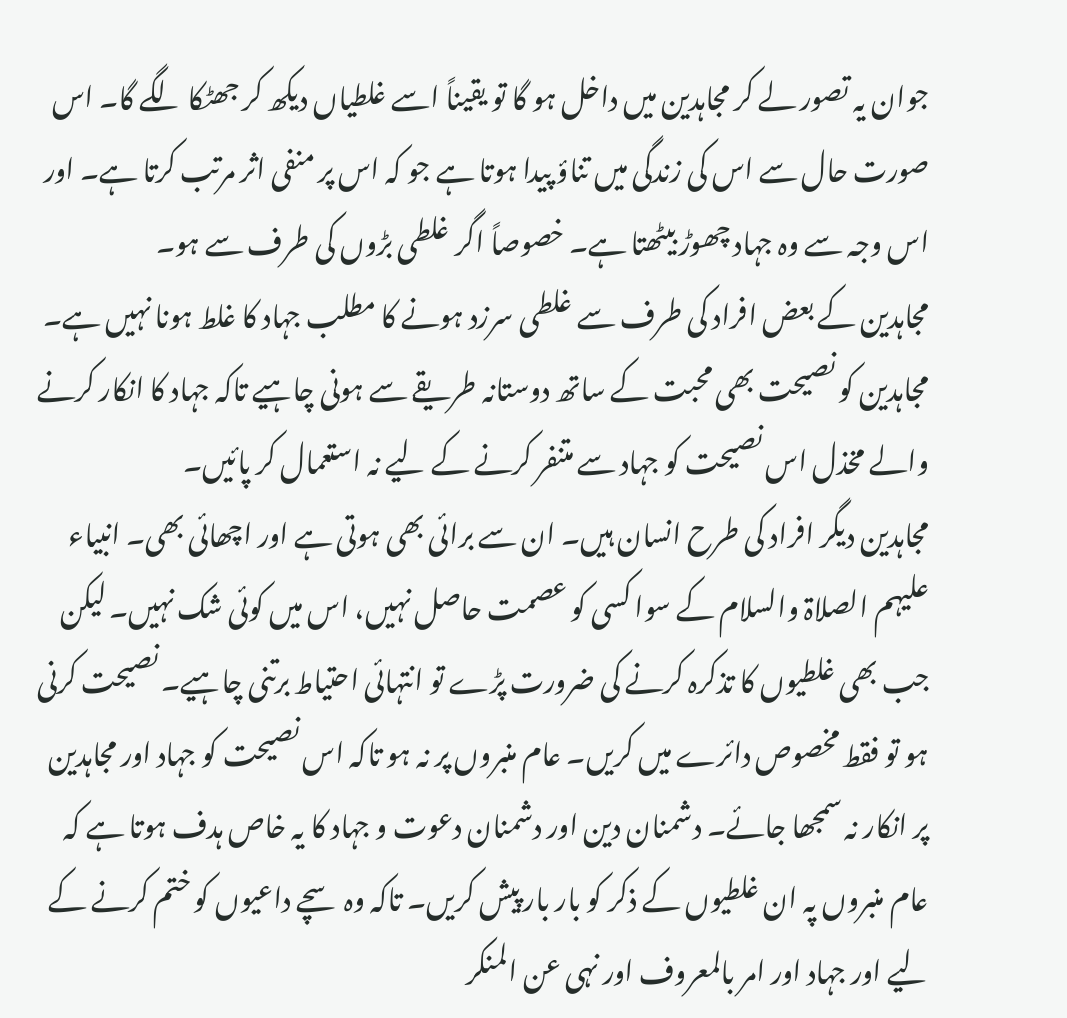جوان یہ تصور لے کر مجاہدین میں داخل ہو گا تو یقیناً اسے غلطیاں دیکھ کر جھٹکا لگے گا۔ اس صورت حال سے اس کی زندگی میں تناؤ پیدا ہوتا ہے جو کہ اس پر منفی اثر مرتب کرتا ہے۔ اور اس وجہ سے وہ جہاد چھوڑ بیٹھتا ہے۔ خصوصاً اگر غلطی بڑوں کی طرف سے ہو۔
مجاہدین کے بعض افراد کی طرف سے غلطی سرزد ہونے کا مطلب جہاد کا غلط ہونا نہیں ہے۔ مجاہدین کو نصیحت بھی محبت کے ساتھ دوستانہ طریقے سے ہونی چاہیے تاکہ جہاد کا انکار کرنے والے مخذل اس نصیحت کو جہاد سے متنفر کرنے کے لیے نہ استعمال کر پائیں۔
مجاہدین دیگر افراد کی طرح انسان ہیں۔ ان سے برائی بھی ہوتی ہے اور اچھائی بھی۔ انبیاء علیہم الصلاۃ والسلام کے سوا کسی کو عصمت حاصل نہیں، اس میں کوئی شک نہیں۔ لیکن جب بھی غلطیوں کا تذکرہ کرنے کی ضرورت پڑے تو انتہائی احتیاط برتنی چاہیے۔ نصیحت کرنی ہو تو فقط مخصوص دائرے میں کریں۔ عام منبروں پر نہ ہو تاکہ اس نصیحت کو جہاد اور مجاہدین پر انکار نہ سمجھا جائے۔ دشمنان دین اور دشمنان دعوت و جہاد کا یہ خاص ہدف ہوتا ہے کہ عام منبروں پہ ان غلطیوں کے ذکر کو بار بار پیش کریں۔ تاکہ وہ سچے داعیوں کو ختم کرنے کے لیے اور جہاد اور امر بالمعروف اور نہی عن المنکر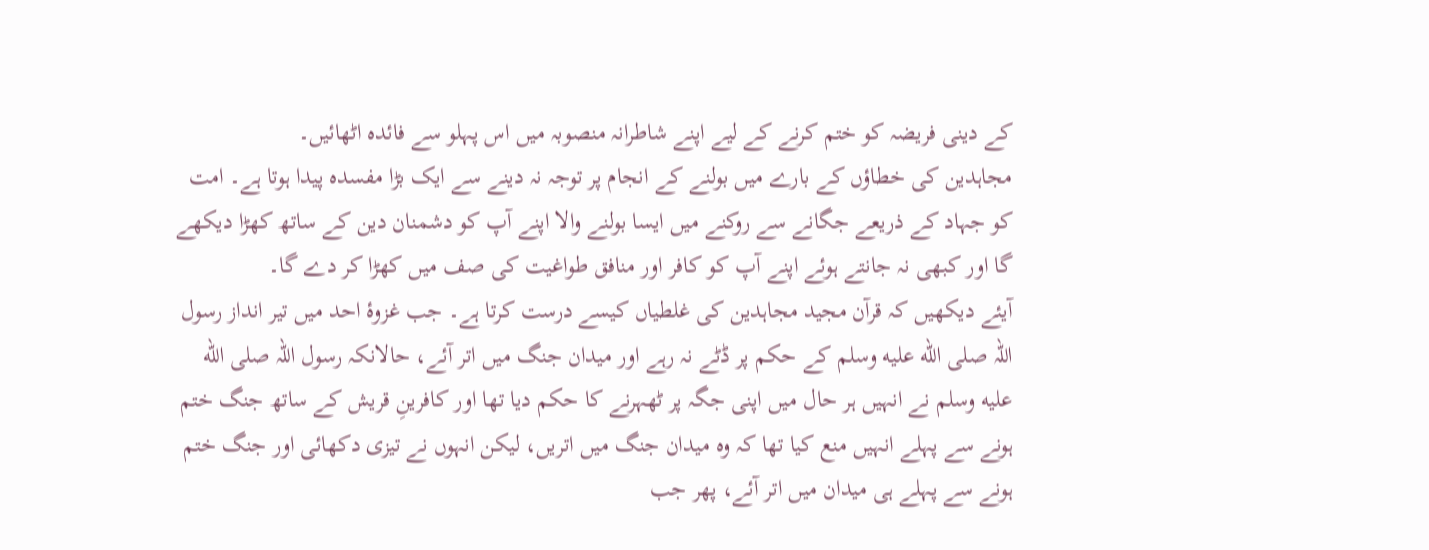کے دینی فریضہ کو ختم کرنے کے لیے اپنے شاطرانہ منصوبہ میں اس پہلو سے فائدہ اٹھائیں۔
مجاہدین کی خطاؤں کے بارے میں بولنے کے انجام پر توجہ نہ دینے سے ایک بڑا مفسدہ پیدا ہوتا ہے۔ امت کو جہاد کے ذریعے جگانے سے روکنے میں ایسا بولنے والا اپنے آپ کو دشمنان دین کے ساتھ کھڑا دیکھے گا اور کبھی نہ جانتے ہوئے اپنے آپ کو کافر اور منافق طواغیت کی صف میں کھڑا کر دے گا۔
آیئے دیکھیں کہ قرآن مجید مجاہدین کی غلطیاں کیسے درست کرتا ہے۔ جب غزوۂ احد میں تیر انداز رسول اللہ صلى الله عليه وسلم کے حکم پر ڈٹے نہ رہے اور میدان جنگ میں اتر آئے، حالانکہ رسول اللہ صلى الله عليه وسلم نے انہیں ہر حال میں اپنی جگہ پر ٹھہرنے کا حکم دیا تھا اور کافرینِ قریش کے ساتھ جنگ ختم ہونے سے پہلے انہیں منع کیا تھا کہ وہ میدان جنگ میں اتریں، لیکن انہوں نے تیزی دکھائی اور جنگ ختم ہونے سے پہلے ہی میدان میں اتر آئے، پھر جب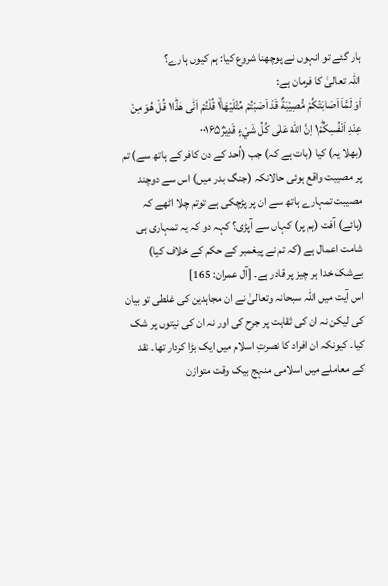ہار گئے تو انہوں نے پوچھنا شروع کیا: ہم کیوں ہارے؟
اللہ تعالیٰ کا فرمان ہے:
اَوَ لَمَّاۤ اَصَابَتْكُمْ مُّصِيْبَةٌ قَدْ اَصَبْتُمْ مِّثْلَيْهَا١ۙ قُلْتُمْ اَنّٰى هٰذَا١ؕ قُلْ هُوَ مِنْ عِنْدِ اَنْفُسِكُمْ١ؕ اِنَّ اللّٰهَ عَلٰى كُلِّ شَيْءٍ قَدِيْرٌ۰۰۱۶۵
(بھلا یہ) کیا (بات ہے کہ) جب (اُحد کے دن کافر کے ہاتھ سے) تم پر مصیبت واقع ہوئی حالانکہ (جنگ بدر میں) اس سے دوچند مصیبت تمہارے ہاتھ سے ان پر پڑچکی ہے توتم چلا اٹھے کہ (ہائے) آفت (ہم پر) کہاں سے آپڑی؟ کہہ دو کہ یہ تمہاری ہی شامت اعمال ہے (کہ تم نے پیغمبر کے حکم کے خلاف کیا) بےشک خدا ہر چیز پر قادر ہے۔ [آل عمران: 165]
اس آیت میں اللہ سبحانہ وتعالیٰ نے ان مجاہدین کی غلطی تو بیان کی لیکن نہ ان کی ثقاہت پر جرح کی اور نہ ان کی نیتوں پر شک کیا۔ کیونکہ ان افراد کا نصرتِ اسلام میں ایک بڑا کردار تھا۔ نقد کے معاملے میں اسلامی منہج بیک وقت متوازن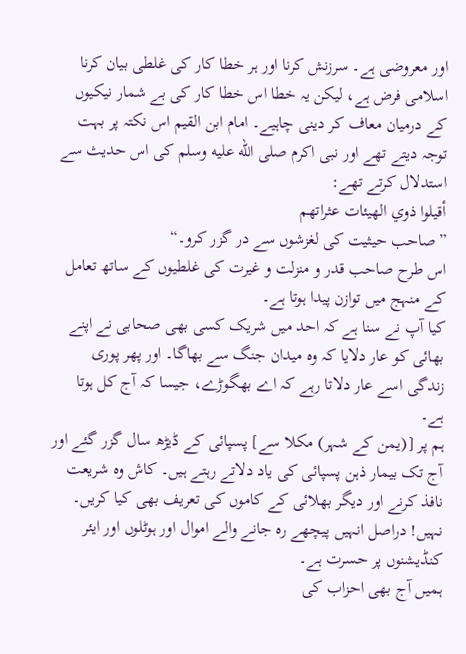اور معروضی ہے۔ سرزنش کرنا اور ہر خطا کار کی غلطی بیان کرنا اسلامی فرض ہے، لیکن یہ خطا اس خطا کار کی بے شمار نیکیوں کے درمیان معاف کر دینی چاہیے۔ امام ابن القیم اس نکتہ پر بہت توجہ دیتے تھے اور نبی اکرم صلى الله عليه وسلم کی اس حدیث سے استدلال کرتے تھے:
أقيلوا ذوي الهيئات عثراتهم
”صاحب حیثیت کی لغزشوں سے در گزر کرو۔“
اس طرح صاحب قدر و منزلت و غیرت کی غلطیوں کے ساتھ تعامل کے منہج میں توازن پیدا ہوتا ہے۔
کیا آپ نے سنا ہے کہ احد میں شریک کسی بھی صحابی نے اپنے بھائی کو عار دلایا کہ وہ میدان جنگ سے بھاگا۔ اور پھر پوری زندگی اسے عار دلاتا رہے کہ اے بھگوڑے، جیسا کہ آج کل ہوتا ہے۔
ہم پر [(یمن کے شہر) مکلا سے] پسپائی کے ڈیڑھ سال گزر گئے اور آج تک بیمار ذہن پسپائی کی یاد دلاتے رہتے ہیں۔ کاش وہ شریعت نافذ کرنے اور دیگر بھلائی کے کاموں کی تعریف بھی کیا کریں۔ نہیں! دراصل انہیں پیچھے رہ جانے والے اموال اور ہوٹلوں اور ایئر کنڈیشنوں پر حسرت ہے۔
ہمیں آج بھی احزاب کی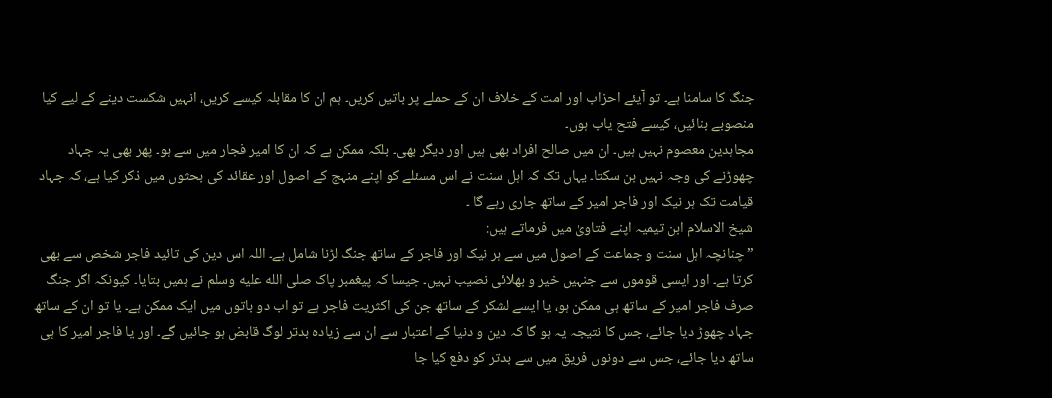جنگ کا سامنا ہے۔ تو آیئے احزاب اور امت کے خلاف ان کے حملے پر باتیں کریں۔ ہم ان کا مقابلہ کیسے کریں، انہیں شکست دینے کے لیے کیا منصوبے بنائیں، کیسے فتح یاب ہوں۔
مجاہدین معصوم نہیں ہیں۔ ان میں صالح افراد بھی ہیں اور دیگر بھی۔ بلکہ ممکن ہے کہ ان کا امیر فجار میں سے ہو۔ پھر بھی یہ جہاد چھوڑنے کی وجہ نہیں بن سکتا۔ یہاں تک کہ اہل سنت نے اس مسئلے کو اپنے منہج کے اصول اور عقائد کی بحثوں میں ذکر کیا ہے، کہ جہاد قیامت تک ہر نیک اور فاجر امیر کے ساتھ جاری رہے گا ۔
شیخ الاسلام ابن تیمیہ اپنے فتاویٰ میں فرماتے ہیں:
”چنانچہ اہل سنت و جماعت کے اصول میں سے ہر نیک اور فاجر کے ساتھ جنگ لڑنا شامل ہے۔ اللہ اس دین کی تائید فاجر شخص سے بھی کرتا ہے۔ اور ایسی قوموں سے جنہیں خیر و بھلائی نصیب نہیں۔ جیسا کہ پیغمبر پاک صلى الله عليه وسلم نے ہمیں بتایا۔ کیونکہ اگر جنگ صرف فاجر امیر کے ساتھ ہی ممکن ہو، یا ایسے لشکر کے ساتھ جن کی اکثریت فاجر ہے تو اب دو باتوں میں ایک ممکن ہے۔ یا تو ان کے ساتھ جہاد چھوڑ دیا جائے، جس کا نتیجہ یہ ہو گا کہ دین و دنیا کے اعتبار سے ان سے زیادہ بدتر لوگ قابض ہو جائیں گے۔ اور یا فاجر امیر کا ہی ساتھ دیا جائے، جس سے دونوں فریق میں سے بدتر کو دفع کیا جا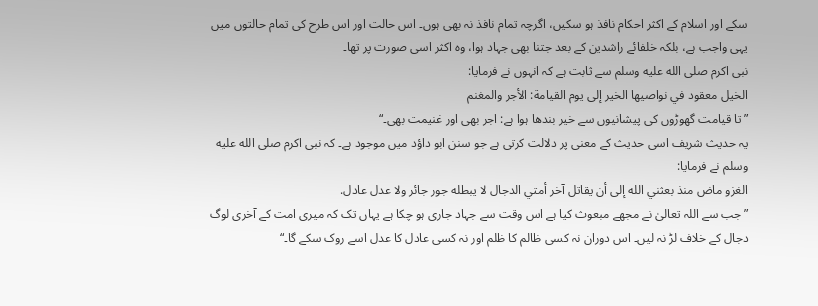سکے اور اسلام کے اکثر احکام نافذ ہو سکیں، اگرچہ تمام نافذ نہ بھی ہوں۔ اس حالت اور اس طرح کی تمام حالتوں میں یہی واجب ہے، بلکہ خلفائے راشدین کے بعد جتنا بھی جہاد ہوا، وہ اکثر اسی صورت پر تھا۔
نبی اکرم صلى الله عليه وسلم سے ثابت ہے کہ انہوں نے فرمایا:
الخيل معقود في نواصيها الخير إلى يوم القيامة: الأجر والمغنم
”تا قیامت گھوڑوں کی پیشانیوں سے خیر بندھا ہوا ہے: اجر بھی اور غنیمت بھی۔“
یہ حدیث شریف اسی حدیث کے معنی پر دلالت کرتی ہے جو سنن ابو داؤد میں موجود ہے۔ کہ نبی اکرم صلى الله عليه وسلم نے فرمایا:
الغزو ماض منذ بعثني الله إلى أن يقاتل آخر أمتي الدجال لا يبطله جور جائر ولا عدل عادل.
”جب سے اللہ تعالیٰ نے مجھے مبعوث کیا ہے اس وقت سے جہاد جاری ہو چکا ہے یہاں تک کہ میری امت کے آخری لوگ دجال کے خلاف لڑ نہ لیں۔ اس دوران نہ کسی ظالم کا ظلم اور نہ کسی عادل کا عدل اسے روک سکے گا۔“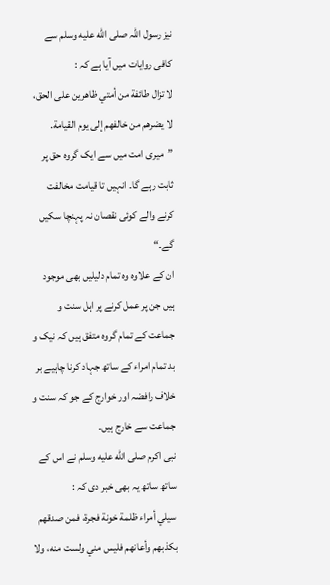نیز رسول اللہ صلى الله عليه وسلم سے کافی روایات میں آیا ہے کہ :
لا تزال طائفة من أمتي ظاهرين على الحق، لا يضرهم من خالفهم إلى يوم القيامة.
”میری امت میں سے ایک گروہ حق پر ثابت رہے گا۔ انہیں تا قیامت مخالفت کرنے والے کوئی نقصان نہ پہنچا سکیں گے۔“
ان کے علاوہ وہ تمام دلیلیں بھی موجود ہیں جن پر عمل کرنے پر اہل سنت و جماعت کے تمام گروہ متفق ہیں کہ نیک و بد تمام امراء کے ساتھ جہاد کرنا چاہیے بر خلاف رافضہ اور خوارج کے جو کہ سنت و جماعت سے خارج ہیں۔
نبی اکرم صلى الله عليه وسلم نے اس کے ساتھ ساتھ یہ بھی خبر دی کہ :
سيلي أمراء ظلمة خونة فجرة، فمن صدقهم بكذبهم وأعانهم فليس مني ولست منه، ولا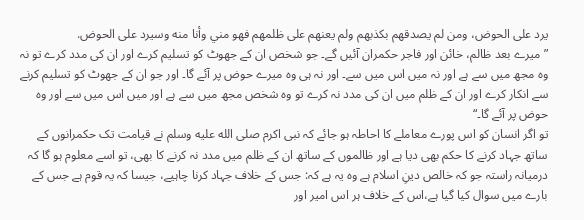يرد على الحوض، ومن لم يصدقهم بكذبهم ولم يعنهم على ظلمهم فهو مني وأنا منه وسيرد على الحوض.
”میرے بعد ظالم، خائن اور فاجر حکمران آئیں گے۔ جو شخص ان کے جھوٹ کو تسلیم کرے اور ان کی مدد کرے تو نہ وہ مجھ میں سے ہے اور نہ میں اس میں سے۔ اور نہ ہی وہ میرے حوض پر آئے گا۔ اور جو ان کے جھوٹ کو تسلیم کرنے سے انکار کرے اور ان کے ظلم میں ان کی مدد نہ کرے تو وہ شخص مجھ میں سے ہے اور میں اس میں سے اور وہ حوض پر آئے گا۔“
تو اگر انسان کو اس پورے معاملے کا احاطہ ہو جائے کہ نبی اکرم صلى الله عليه وسلم نے قیامت تک حکمرانوں کے ساتھ جہاد کرنے کا حکم بھی دیا ہے اور ظالموں کے ساتھ ان کے ظلم میں مدد نہ کرنے کا بھی، تو اسے معلوم ہو گا کہ درمیانہ راستہ جو کہ خالص دینِ اسلام ہے وہ یہ ہے کہ: جس کے خلاف جہاد کرنا چاہیے، جیسا کہ یہ قوم ہے جس کے بارے میں سوال کیا گیا ہے،اس کے خلاف ہر اس امیر اور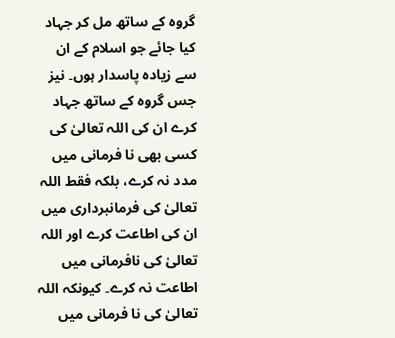گروہ کے ساتھ مل کر جہاد کیا جائے جو اسلام کے ان سے زیادہ پاسدار ہوں۔ نیز جس گروہ کے ساتھ جہاد کرے ان کی اللہ تعالیٰ کی کسی بھی نا فرمانی میں مدد نہ کرے، بلکہ فقط اللہ تعالیٰ کی فرمانبرداری میں ان کی اطاعت کرے اور اللہ تعالیٰ کی نافرمانی میں اطاعت نہ کرے۔ کیونکہ اللہ تعالیٰ کی نا فرمانی میں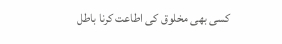کسی بھی مخلوق کی اطاعت کرنا باطل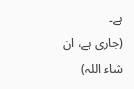ہے۔
(جاری ہے، ان شاء اللہ)